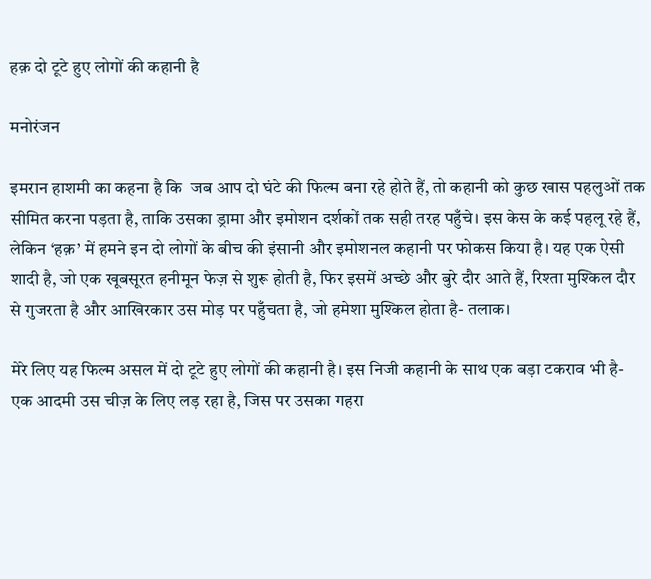हक़ दो टूटे हुए लोगों की कहानी है

मनोरंजन

इमरान हाशमी का कहना है कि  जब आप दो घंटे की फिल्म बना रहे होते हैं, तो कहानी को कुछ खास पहलुओं तक सीमित करना पड़ता है, ताकि उसका ड्रामा और इमोशन दर्शकों तक सही तरह पहुँचे। इस केस के कई पहलू रहे हैं, लेकिन ‘हक़’ में हमने इन दो लोगों के बीच की इंसानी और इमोशनल कहानी पर फोकस किया है। यह एक ऐसी शादी है, जो एक खूबसूरत हनीमून फेज़ से शुरू होती है, फिर इसमें अच्छे और बुरे दौर आते हैं, रिश्ता मुश्किल दौर से गुजरता है और आखिरकार उस मोड़ पर पहुँचता है, जो हमेशा मुश्किल होता है- तलाक।

मेरे लिए यह फिल्म असल में दो टूटे हुए लोगों की कहानी है। इस निजी कहानी के साथ एक बड़ा टकराव भी है- एक आदमी उस चीज़ के लिए लड़ रहा है, जिस पर उसका गहरा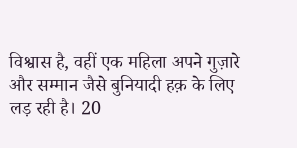विश्वास है, वहीं एक महिला अपने गुज़ारे और सम्मान जैसे बुनियादी हक़ के लिए लड़ रही है। 20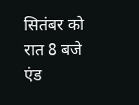सितंबर को रात 8 बजे एंड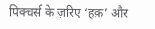पिक्चर्स के ज़रिए ‘हक़’ और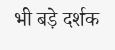भी बड़े दर्शक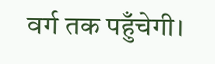वर्ग तक पहुँचेगी।